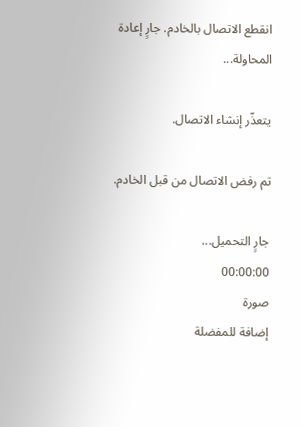انقطع الاتصال بالخادم. جارٍ إعادة المحاولة...

يتعذّر إنشاء الاتصال.

تم رفض الاتصال من قبل الخادم.

جارٍ التحميل...
00:00:00
صورة
إضافة للمفضلة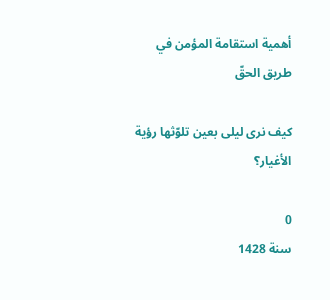أهمية استقامة المؤمن في طريق الحقّ

كيف نرى ليلى بعين تلوّثها رؤية الأغيار؟

0
سنة 1428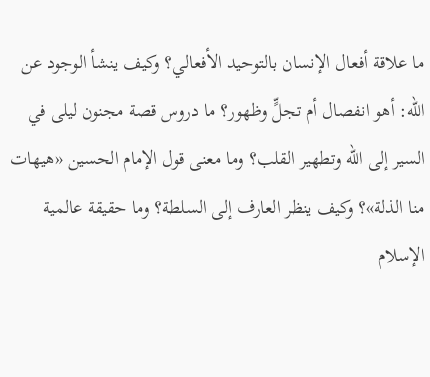ما علاقة أفعال الإنسان بالتوحيد الأفعالي؟ وكيف ينشأ الوجود عن الله: أهو انفصال أم تجلٍّ وظهور؟ ما دروس قصة مجنون ليلى في السير إلى الله وتطهير القلب؟ وما معنى قول الإمام الحسين «هيهات منا الذلة»؟ وكيف ينظر العارف إلى السلطة؟ وما حقيقة عالمية الإسلام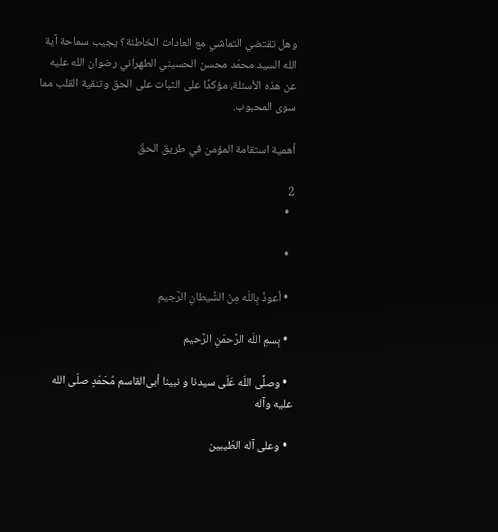وهل تقتضي التماشي مع العادات الخاطئة؟ يجيب سماحة آية الله السيد محمّد محسن الحسيني الطهراني رضوان الله عليه عن هذه الأسئلة، مؤكدًا على الثبات على الحق وتنقية القلب مما سوى المحبوب.

أهمية استقامة المؤمن في طريق الحقّ

2
  •

  •

  • أعوذُ بِاللَه مِنَ الشَّیطانِ الرَّجیم‌

  • بِسمِ اللَه الرَّحمَنِ الرَّحیم‌

  • وصلَّى اللَه عَلَى سیدنا و نبینا أبى‌القاسم مُحَمّدٍ صلّى الله عليه وآله

  • وعلى آله الطّیبین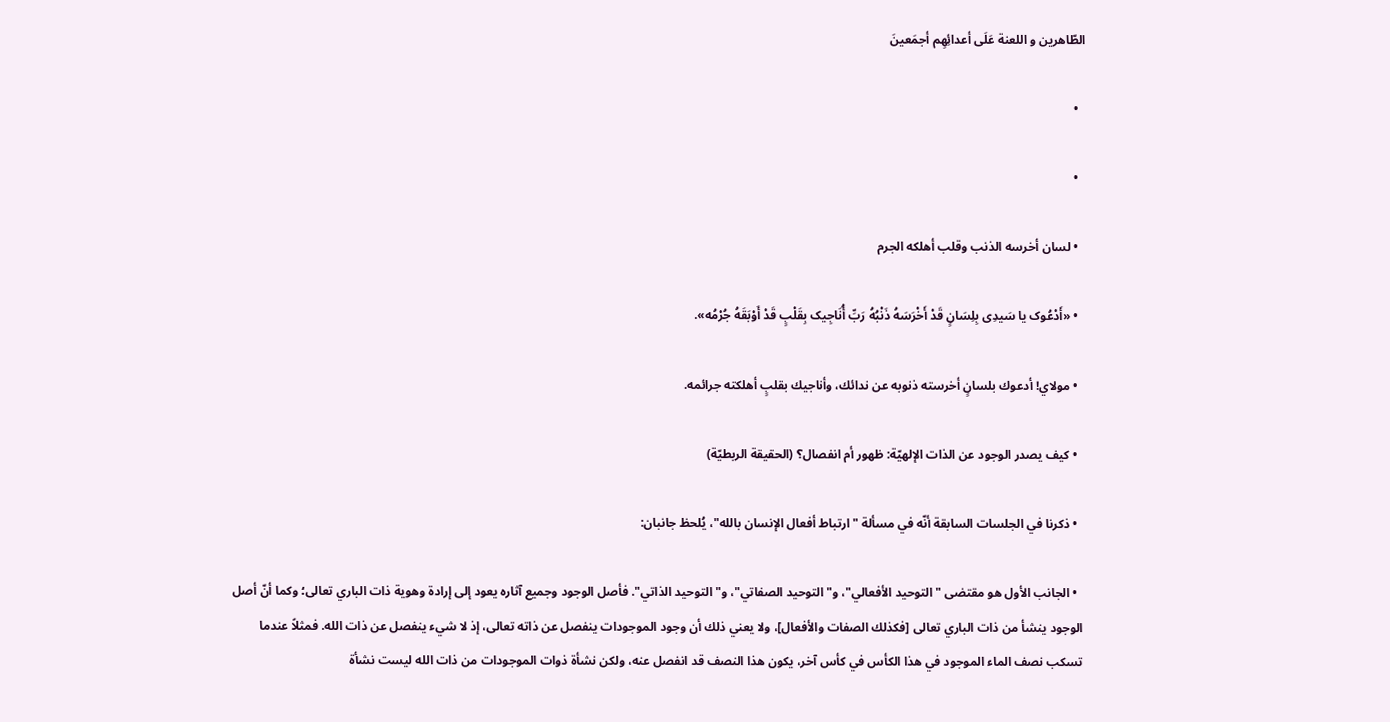الطّاهرین و اللعنة عَلَى أعدائِهِم أجمَعینَ‌

  •

  •

  • لسان أخرسه الذنب وقلب أهلكه الجرم

  • «أَدْعُوک یا سَیدِى بِلِسَانٍ قَدْ أَخْرَسَهُ ذَنْبُهُ رَبِّ أُنَاجِیک بِقَلْبٍ قَدْ أَوْبَقَهُ جُرْمُه».

  • مولاي! أدعوك بلسانٍ أخرسته ذنوبه عن ندائك، وأناجيك بقلبٍ أهلكته جرائمه.

  • كيف يصدر الوجود عن الذات الإلهيّة: ظهور أم انفصال؟ (الحقيقة الربطيّة)

  • ذكرنا في الجلسات السابقة أنّه في مسألة "ارتباط أفعال الإنسان بالله"، يُلحظ جانبان:

  • الجانب الأول هو مقتضى "التوحيد الأفعالي"، و"التوحيد الصفاتي"، و"التوحيد الذاتي". فأصل الوجود وجميع آثاره يعود إلى إرادة وهوية ذات الباري تعالى؛ وكما أنّ أصل الوجود ينشأ من ذات الباري تعالى [فكذلك الصفات والأفعال]، ولا يعني ذلك أن وجود الموجودات ينفصل عن ذاته تعالى، إذ لا شيء ينفصل عن ذات الله. فمثلاً عندما تسكب نصف الماء الموجود في هذا الكأس في كأس آخر، يكون هذا النصف قد انفصل عنه، ولكن نشأة ذوات الموجودات من ذات الله ليست نشأة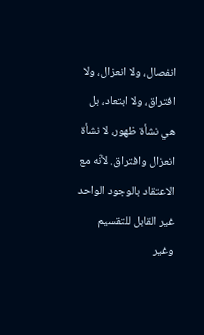انفصال، ولا انعزال، ولا افتراق، ولا ابتعاد، بل هي نشأة ظهور، لا نشأة انعزال وافتراق. لأنّه مع الاعتقاد بالوجود الواحد غير القابل للتقسيم وغير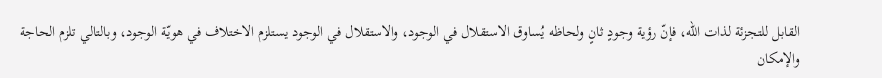القابل للتجزئة لذات الله، فإنّ رؤية وجودٍ ثانٍ ولحاظه يُساوق الاستقلال في الوجود، والاستقلال في الوجود يستلزم الاختلاف في هويّة الوجود، وبالتالي تلزم الحاجة والإمكان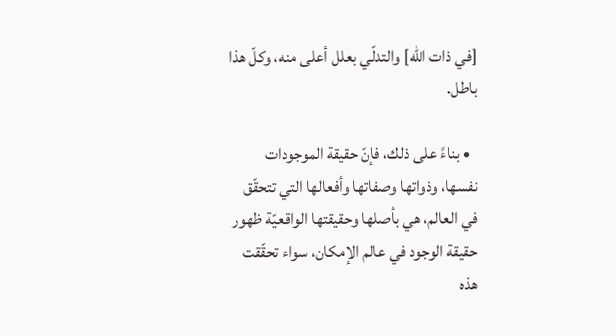[في ذات الله] والتدلّي بعلل أعلى منه، وكلّ هذا باطل.

  • بناءً على ذلك، فإنّ حقيقة الموجودات نفسها، وذواتها وصفاتها وأفعالها التي تتحقّق في العالم، هي بأصلها وحقيقتها الواقعيّة ظهور حقيقة الوجود في عالم الإمكان، سواء تحقّقت هذه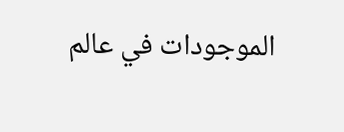الموجودات في عالم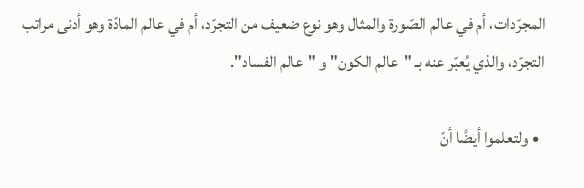المجرّدات، أم في عالم الصّورة والمثال وهو نوع ضعيف من التجرّد، أم في عالم المادّة وهو أدنى مراتب التجرّد، والذي يُعبّر عنه بـ "عالم الكون" و "عالم الفساد".

  • ولتعلموا أيضًا أنّ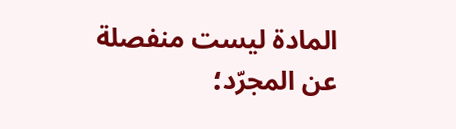المادة ليست منفصلة عن المجرّد؛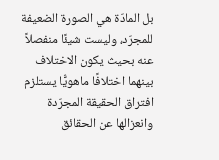بل المادّة هي الصورة الضعيفة للمجرّد، وليست شيئًا منفصلاً عنه بحيث يكون الاختلاف بينهما اختلافًا ماهويًّا يستلزم افتراق الحقيقة المجرّدة وانعزالها عن الحقائق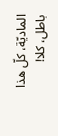الماديّة، كلّ هذا باطل، كلا!